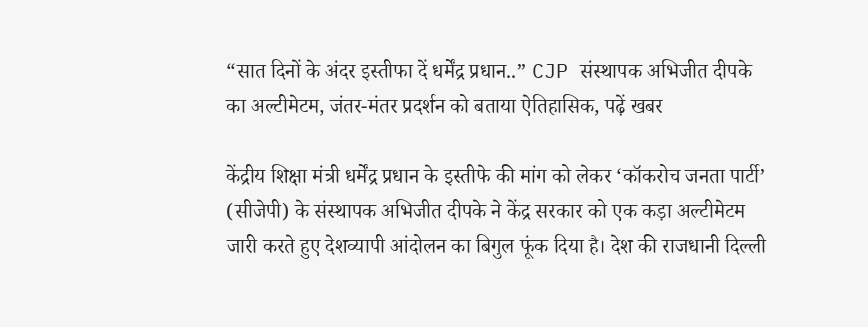“सात दिनों के अंदर इस्तीफा दें धर्मेंद्र प्रधान..” CJP संस्थापक अभिजीत दीपके का अल्टीमेटम, जंतर-मंतर प्रदर्शन को बताया ऐतिहासिक, पढ़ें खबर

केंद्रीय शिक्षा मंत्री धर्मेंद्र प्रधान के इस्तीफे की मांग को लेकर ‘कॉकरोच जनता पार्टी’ (सीजेपी) के संस्थापक अभिजीत दीपके ने केंद्र सरकार को एक कड़ा अल्टीमेटम जारी करते हुए देशव्यापी आंदोलन का बिगुल फूंक दिया है। देश की राजधानी दिल्ली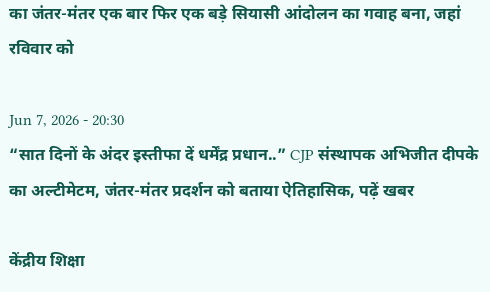का जंतर-मंतर एक बार फिर एक बड़े सियासी आंदोलन का गवाह बना, जहां रविवार को

Jun 7, 2026 - 20:30
“सात दिनों के अंदर इस्तीफा दें धर्मेंद्र प्रधान..” CJP संस्थापक अभिजीत दीपके का अल्टीमेटम, जंतर-मंतर प्रदर्शन को बताया ऐतिहासिक, पढ़ें खबर

केंद्रीय शिक्षा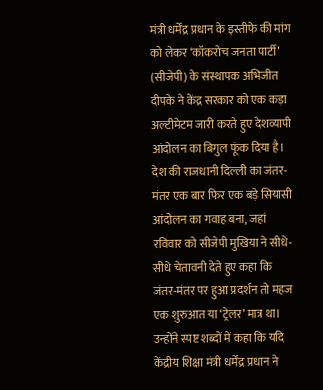मंत्री धर्मेंद्र प्रधान के इस्तीफे की मांग को लेकर ‘कॉकरोच जनता पार्टी’ (सीजेपी) के संस्थापक अभिजीत दीपके ने केंद्र सरकार को एक कड़ा अल्टीमेटम जारी करते हुए देशव्यापी आंदोलन का बिगुल फूंक दिया है। देश की राजधानी दिल्ली का जंतर-मंतर एक बार फिर एक बड़े सियासी आंदोलन का गवाह बना, जहां रविवार को सीजेपी मुखिया ने सीधे-सीधे चेतावनी देते हुए कहा कि जंतर-मंतर पर हुआ प्रदर्शन तो महज एक शुरुआत या ‘ट्रेलर’ मात्र था। उन्होंने स्पष्ट शब्दों में कहा कि यदि केंद्रीय शिक्षा मंत्री धर्मेंद्र प्रधान ने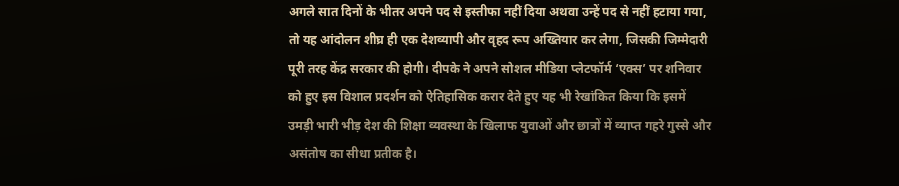अगले सात दिनों के भीतर अपने पद से इस्तीफा नहीं दिया अथवा उन्हें पद से नहीं हटाया गया, तो यह आंदोलन शीघ्र ही एक देशव्यापी और वृहद रूप अख्तियार कर लेगा, जिसकी जिम्मेदारी पूरी तरह केंद्र सरकार की होगी। दीपके ने अपने सोशल मीडिया प्लेटफॉर्म ‘एक्स’ पर शनिवार को हुए इस विशाल प्रदर्शन को ऐतिहासिक करार देते हुए यह भी रेखांकित किया कि इसमें उमड़ी भारी भीड़ देश की शिक्षा व्यवस्था के खिलाफ युवाओं और छात्रों में व्याप्त गहरे गुस्से और असंतोष का सीधा प्रतीक है।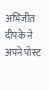अभिजीत दीपके ने अपने पोस्ट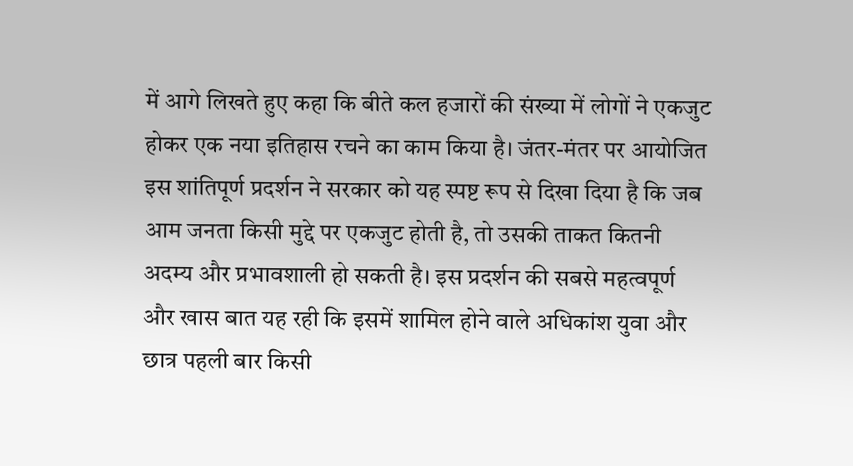में आगे लिखते हुए कहा कि बीते कल हजारों की संख्या में लोगों ने एकजुट होकर एक नया इतिहास रचने का काम किया है। जंतर-मंतर पर आयोजित इस शांतिपूर्ण प्रदर्शन ने सरकार को यह स्पष्ट रूप से दिखा दिया है कि जब आम जनता किसी मुद्दे पर एकजुट होती है, तो उसकी ताकत कितनी अदम्य और प्रभावशाली हो सकती है। इस प्रदर्शन की सबसे महत्वपूर्ण और खास बात यह रही कि इसमें शामिल होने वाले अधिकांश युवा और छात्र पहली बार किसी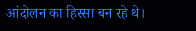आंदोलन का हिस्सा बन रहे थे।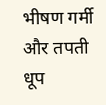भीषण गर्मी और तपती धूप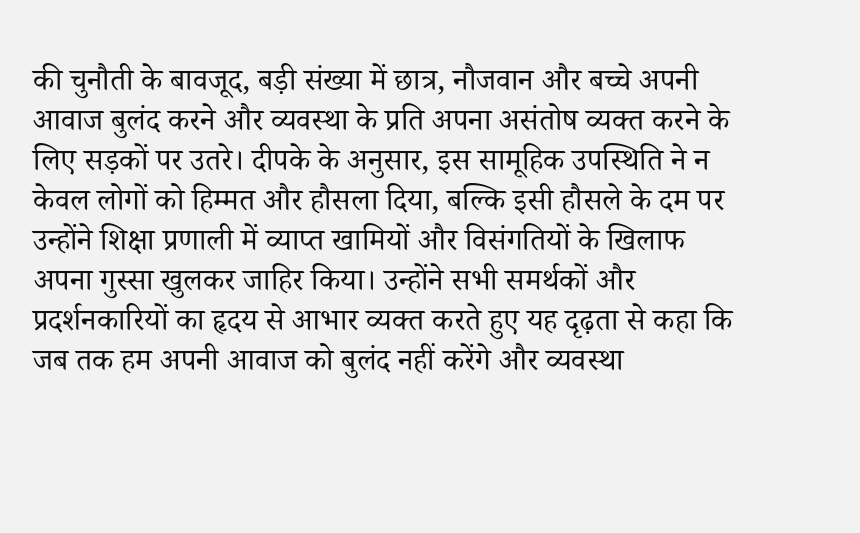की चुनौती के बावजूद, बड़ी संख्या में छात्र, नौजवान और बच्चे अपनी आवाज बुलंद करने और व्यवस्था के प्रति अपना असंतोष व्यक्त करने के लिए सड़कों पर उतरे। दीपके के अनुसार, इस सामूहिक उपस्थिति ने न केवल लोगों को हिम्मत और हौसला दिया, बल्कि इसी हौसले के दम पर उन्होंने शिक्षा प्रणाली में व्याप्त खामियों और विसंगतियों के खिलाफ अपना गुस्सा खुलकर जाहिर किया। उन्होंने सभी समर्थकों और प्रदर्शनकारियों का हृदय से आभार व्यक्त करते हुए यह दृढ़ता से कहा कि जब तक हम अपनी आवाज को बुलंद नहीं करेंगे और व्यवस्था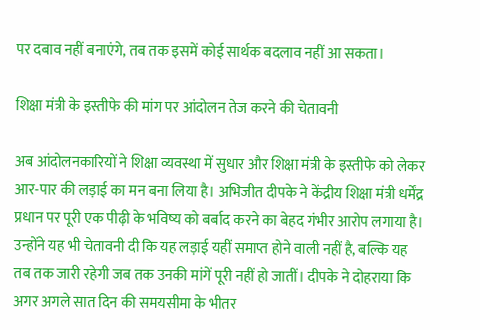पर दबाव नहीं बनाएंगे, तब तक इसमें कोई सार्थक बदलाव नहीं आ सकता।

शिक्षा मंत्री के इस्तीफे की मांग पर आंदोलन तेज करने की चेतावनी

अब आंदोलनकारियों ने शिक्षा व्यवस्था में सुधार और शिक्षा मंत्री के इस्तीफे को लेकर आर-पार की लड़ाई का मन बना लिया है। अभिजीत दीपके ने केंद्रीय शिक्षा मंत्री धर्मेंद्र प्रधान पर पूरी एक पीढ़ी के भविष्य को बर्बाद करने का बेहद गंभीर आरोप लगाया है। उन्होंने यह भी चेतावनी दी कि यह लड़ाई यहीं समाप्त होने वाली नहीं है, बल्कि यह तब तक जारी रहेगी जब तक उनकी मांगें पूरी नहीं हो जातीं। दीपके ने दोहराया कि अगर अगले सात दिन की समयसीमा के भीतर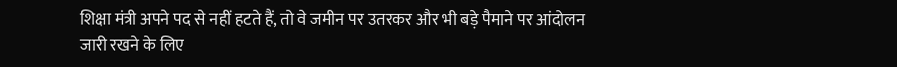शिक्षा मंत्री अपने पद से नहीं हटते हैं, तो वे जमीन पर उतरकर और भी बड़े पैमाने पर आंदोलन जारी रखने के लिए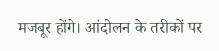मजबूर होंगे। आंदोलन के तरीकों पर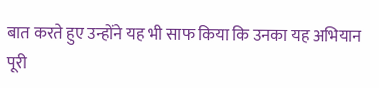बात करते हुए उन्होंने यह भी साफ किया कि उनका यह अभियान पूरी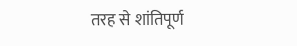तरह से शांतिपूर्ण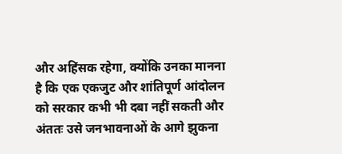और अहिंसक रहेगा, क्योंकि उनका मानना है कि एक एकजुट और शांतिपूर्ण आंदोलन को सरकार कभी भी दबा नहीं सकती और अंततः उसे जनभावनाओं के आगे झुकना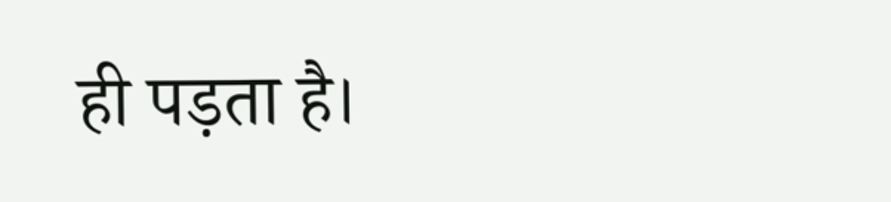ही पड़ता है।